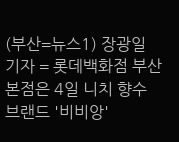(부산=뉴스1) 장광일 기자 = 롯데백화점 부산본점은 4일 니치 향수 브랜드 '비비앙'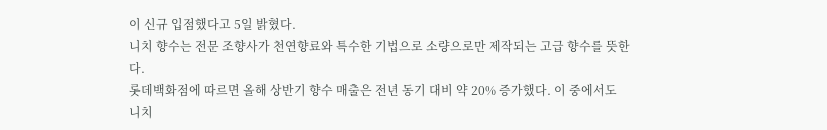이 신규 입점했다고 5일 밝혔다.
니치 향수는 전문 조향사가 천연향료와 특수한 기법으로 소량으로만 제작되는 고급 향수를 뜻한다.
롯데백화점에 따르면 올해 상반기 향수 매출은 전년 동기 대비 약 20% 증가했다. 이 중에서도 니치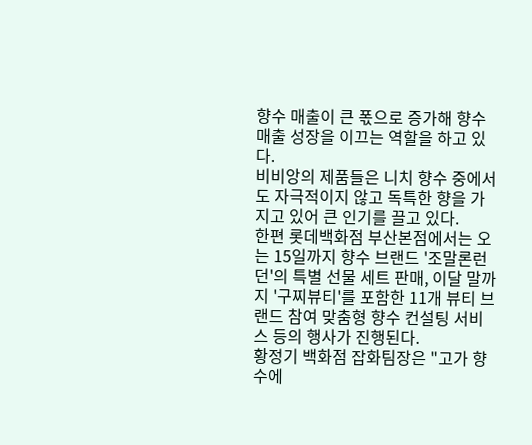향수 매출이 큰 폯으로 증가해 향수 매출 성장을 이끄는 역할을 하고 있다.
비비앙의 제품들은 니치 향수 중에서도 자극적이지 않고 독특한 향을 가지고 있어 큰 인기를 끌고 있다.
한편 롯데백화점 부산본점에서는 오는 15일까지 향수 브랜드 '조말론런던'의 특별 선물 세트 판매, 이달 말까지 '구찌뷰티'를 포함한 11개 뷰티 브랜드 참여 맞춤형 향수 컨설팅 서비스 등의 행사가 진행된다.
황정기 백화점 잡화팀장은 "고가 향수에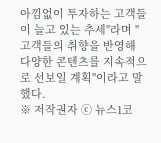아낌없이 투자하는 고객들이 늘고 있는 추세"라며 "고객들의 취향을 반영해 다양한 콘텐츠를 지속적으로 선보일 계획"이라고 말했다.
※ 저작권자 ⓒ 뉴스1코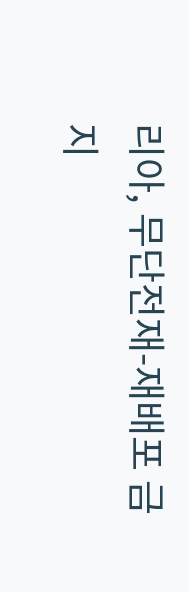리아, 무단전재-재배포 금지